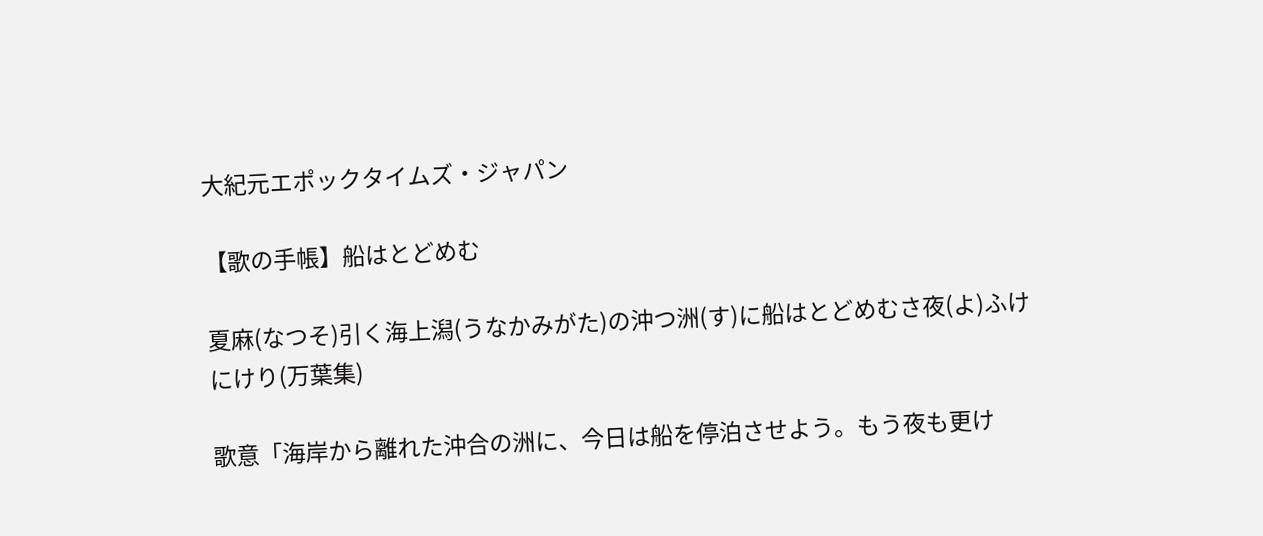大紀元エポックタイムズ・ジャパン

【歌の手帳】船はとどめむ

夏麻(なつそ)引く海上潟(うなかみがた)の沖つ洲(す)に船はとどめむさ夜(よ)ふけにけり(万葉集)

歌意「海岸から離れた沖合の洲に、今日は船を停泊させよう。もう夜も更け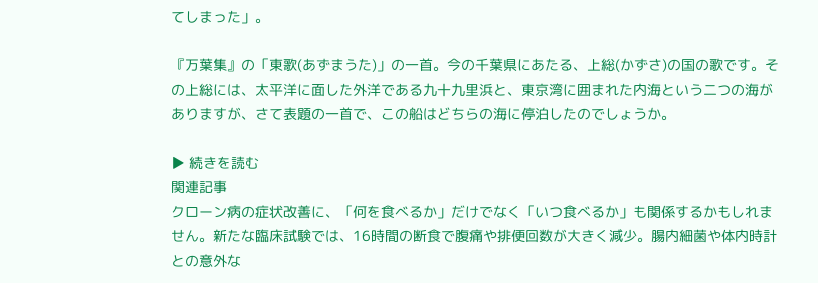てしまった」。

『万葉集』の「東歌(あずまうた)」の一首。今の千葉県にあたる、上総(かずさ)の国の歌です。その上総には、太平洋に面した外洋である九十九里浜と、東京湾に囲まれた内海という二つの海がありますが、さて表題の一首で、この船はどちらの海に停泊したのでしょうか。

▶ 続きを読む
関連記事
クローン病の症状改善に、「何を食べるか」だけでなく「いつ食べるか」も関係するかもしれません。新たな臨床試験では、16時間の断食で腹痛や排便回数が大きく減少。腸内細菌や体内時計との意外な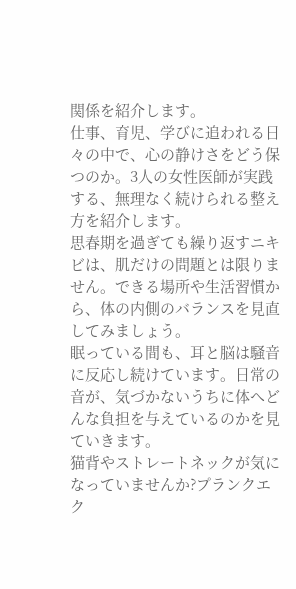関係を紹介します。
仕事、育児、学びに追われる日々の中で、心の静けさをどう保つのか。3人の女性医師が実践する、無理なく続けられる整え方を紹介します。
思春期を過ぎても繰り返すニキビは、肌だけの問題とは限りません。できる場所や生活習慣から、体の内側のバランスを見直してみましょう。
眠っている間も、耳と脳は騒音に反応し続けています。日常の音が、気づかないうちに体へどんな負担を与えているのかを見ていきます。
猫背やストレートネックが気になっていませんか?プランクエク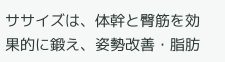ササイズは、体幹と臀筋を効果的に鍛え、姿勢改善・脂肪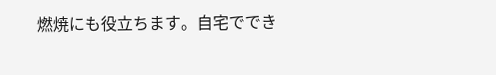燃焼にも役立ちます。自宅ででき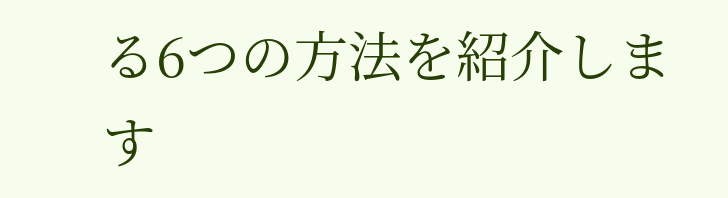る6つの方法を紹介します